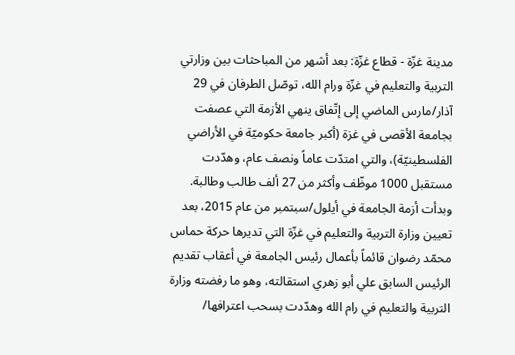مدينة غزّة - قطاع غزّة: بعد أشهر من المباحثات بين وزارتي التربية والتعليم في غزّة ورام الله، توصّل الطرفان في 29 آذار/مارس الماضي إلى إتّفاق ينهي الأزمة التي عصفت بجامعة الأقصى في غزة (أكبر جامعة حكوميّة في الأراضي الفلسطينيّة)، والتي امتدّت عاماً ونصف عام، وهدّدت مستقبل 1000 موظّف وأكثر من 27 ألف طالب وطالبة.
وبدأت أزمة الجامعة في أيلول/سبتمبر من عام 2015، بعد تعيين وزارة التربية والتعليم في غزّة التي تديرها حركة حماس محمّد رضوان قائماً بأعمال رئيس الجامعة في أعقاب تقديم الرئيس السابق علي أبو زهري استقالته، وهو ما رفضته وزارة التربية والتعليم في رام الله وهدّدت بسحب اعترافها/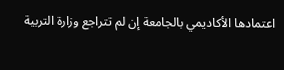اعتمادها الأكاديمي بالجامعة إن لم تتراجع وزارة التربية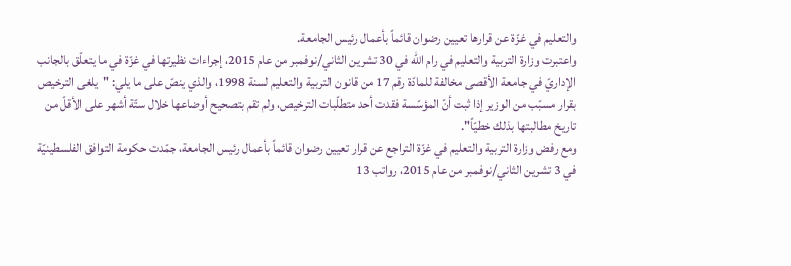والتعليم في غزّة عن قرارها تعيين رضوان قائماً بأعمال رئيس الجامعة.
واعتبرت وزارة التربية والتعليم في رام الله في 30 تشرين الثاني/نوفمبر من عام 2015، إجراءات نظيرتها في غزّة في ما يتعلّق بالجانب الإداريّ في جامعة الأقصى مخالفة للمادّة رقم 17 من قانون التربية والتعليم لسنة 1998، والذي ينصّ على ما يلي: "يلغى الترخيص بقرار مسبّب من الوزير إذا ثبت أنّ المؤسّسة فقدت أحد متطلّبات الترخيص، ولم تقم بتصحيح أوضاعها خلال ستّة أشهر على الأقلّ من تاريخ مطالبتها بذلك خطيّاً".
ومع رفض وزارة التربية والتعليم في غزّة التراجع عن قرار تعيين رضوان قائماً بأعمال رئيس الجامعة، جمّدت حكومة التوافق الفلسطينيّة في 3 تشرين الثاني/نوفمبر من عام 2015، رواتب 13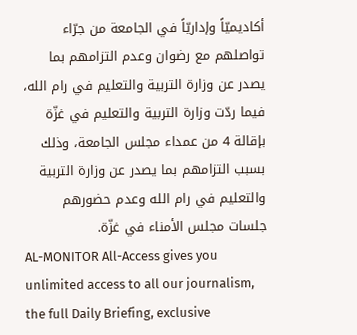أكاديميّاً وإداريّاً في الجامعة من جرّاء تواصلهم مع رضوان وعدم التزامهم بما يصدر عن وزارة التربية والتعليم في رام الله، فيما ردّت وزارة التربية والتعليم في غزّة بإقالة 4 من عمداء مجلس الجامعة، وذلك بسبب التزامهم بما يصدر عن وزارة التربية والتعليم في رام الله وعدم حضورهم جلسات مجلس الأمناء في غزّة.
AL-MONITOR All-Access gives you unlimited access to all our journalism, the full Daily Briefing, exclusive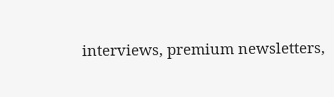interviews, premium newsletters,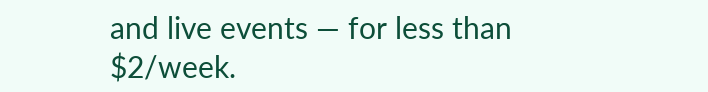and live events — for less than $2/week.